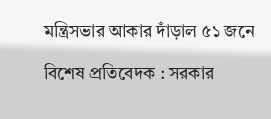মন্ত্রিসভার আকার দাঁড়াল ৫১ জনে

বিশেষ প্রতিবেদক : সরকার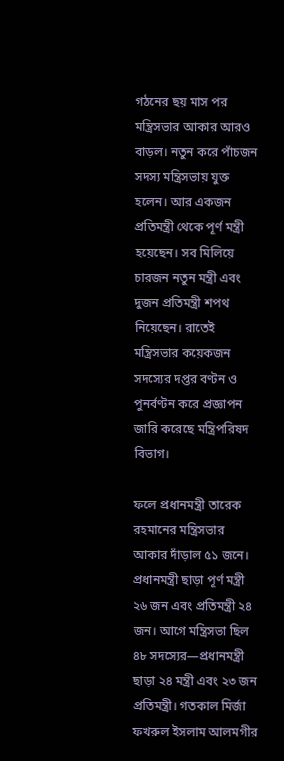গঠনের ছয় মাস পর মন্ত্রিসভার আকার আরও বাড়ল। নতুন করে পাঁচজন সদস্য মন্ত্রিসভায় যুক্ত হলেন। আর একজন প্রতিমন্ত্রী থেকে পূর্ণ মন্ত্রী হয়েছেন। সব মিলিয়ে চারজন নতুন মন্ত্রী এবং দুজন প্রতিমন্ত্রী শপথ নিয়েছেন। রাতেই মন্ত্রিসভার কয়েকজন সদস্যের দপ্তর বণ্টন ও পুনর্বণ্টন করে প্রজ্ঞাপন জারি করেছে মন্ত্রিপরিষদ বিভাগ।

ফলে প্রধানমন্ত্রী তারেক রহমানের মন্ত্রিসভার আকার দাঁড়াল ৫১ জনে। প্রধানমন্ত্রী ছাড়া পূর্ণ মন্ত্রী ২৬ জন এবং প্রতিমন্ত্রী ২৪ জন। আগে মন্ত্রিসভা ছিল ৪৮ সদস্যের—প্রধানমন্ত্রী ছাড়া ২৪ মন্ত্রী এবং ২৩ জন প্রতিমন্ত্রী। গতকাল মির্জা ফখরুল ইসলাম আলমগীর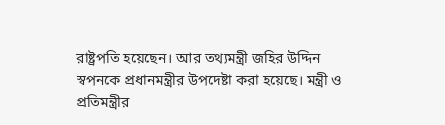রাষ্ট্রপতি হয়েছেন। আর তথ্যমন্ত্রী জহির উদ্দিন স্বপনকে প্রধানমন্ত্রীর উপদেষ্টা করা হয়েছে। মন্ত্রী ও প্রতিমন্ত্রীর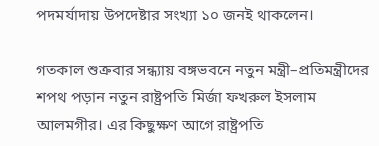পদমর্যাদায় উপদেষ্টার সংখ্যা ১০ জনই থাকলেন।

গতকাল শুক্রবার সন্ধ্যায় বঙ্গভবনে নতুন মন্ত্রী–প্রতিমন্ত্রীদের শপথ পড়ান নতুন রাষ্ট্রপতি মির্জা ফখরুল ইসলাম আলমগীর। এর কিছুক্ষণ আগে রাষ্ট্রপতি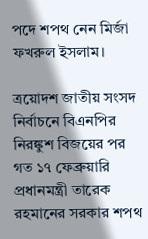পদে শপথ নেন মির্জা ফখরুল ইসলাম।

ত্রয়োদশ জাতীয় সংসদ নির্বাচনে বিএনপির নিরঙ্কুশ বিজয়ের পর গত ১৭ ফেব্রুয়ারি প্রধানমন্ত্রী তারেক রহমানের সরকার শপথ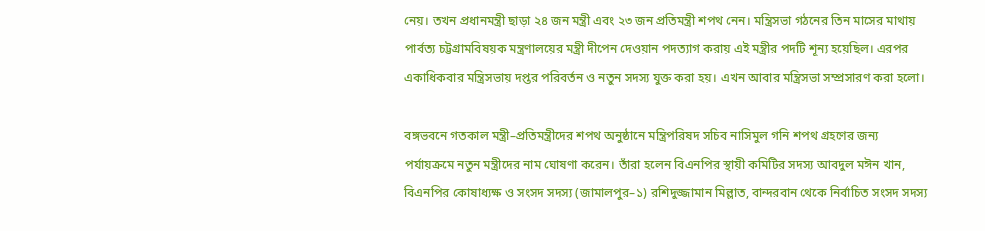নেয়। তখন প্রধানমন্ত্রী ছাড়া ২৪ জন মন্ত্রী এবং ২৩ জন প্রতিমন্ত্রী শপথ নেন। মন্ত্রিসভা গঠনের তিন মাসের মাথায় পার্বত্য চট্টগ্রামবিষয়ক মন্ত্রণালয়ের মন্ত্রী দীপেন দেওয়ান পদত্যাগ করায় এই মন্ত্রীর পদটি শূন্য হয়েছিল। এরপর একাধিকবার মন্ত্রিসভায় দপ্তর পরিবর্তন ও নতুন সদস্য যুক্ত করা হয়। এখন আবার মন্ত্রিসভা সম্প্রসারণ করা হলো।

বঙ্গভবনে গতকাল মন্ত্রী–প্রতিমন্ত্রীদের শপথ অনুষ্ঠানে মন্ত্রিপরিষদ সচিব নাসিমুল গনি শপথ গ্রহণের জন্য পর্যায়ক্রমে নতুন মন্ত্রীদের নাম ঘোষণা করেন। তাঁরা হলেন বিএনপির স্থায়ী কমিটির সদস্য আবদুল মঈন খান, বিএনপির কোষাধ্যক্ষ ও সংসদ সদস্য (জামালপুর–১) রশিদুজ্জামান মিল্লাত, বান্দরবান থেকে নির্বাচিত সংসদ সদস্য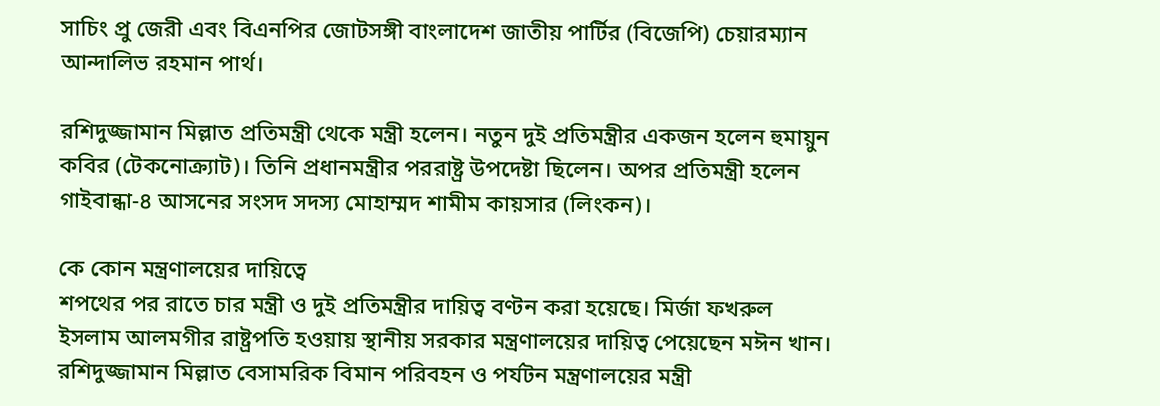সাচিং প্রু জেরী এবং বিএনপির জোটসঙ্গী বাংলাদেশ জাতীয় পার্টির (বিজেপি) চেয়ারম্যান আন্দালিভ রহমান পার্থ।

রশিদুজ্জামান মিল্লাত প্রতিমন্ত্রী থেকে মন্ত্রী হলেন। নতুন দুই প্রতিমন্ত্রীর একজন হলেন হুমায়ুন কবির (টেকনোক্র্যাট)। তিনি প্রধানমন্ত্রীর পররাষ্ট্র উপদেষ্টা ছিলেন। অপর প্রতিমন্ত্রী হলেন গাইবান্ধা-৪ আসনের সংসদ সদস্য মোহাম্মদ শামীম কায়সার (লিংকন)।

কে কোন মন্ত্রণালয়ের দায়িত্বে
শপথের পর রাতে চার মন্ত্রী ও দুই প্রতিমন্ত্রীর দায়িত্ব বণ্টন করা হয়েছে। মির্জা ফখরুল ইসলাম আলমগীর রাষ্ট্রপতি হওয়ায় স্থানীয় সরকার মন্ত্রণালয়ের দায়িত্ব পেয়েছেন মঈন খান। রশিদুজ্জামান মিল্লাত বেসামরিক বিমান পরিবহন ও পর্যটন মন্ত্রণালয়ের মন্ত্রী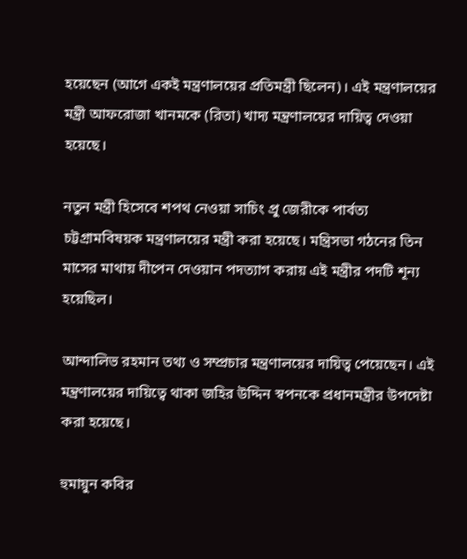হয়েছেন (আগে একই মন্ত্রণালয়ের প্রতিমন্ত্রী ছিলেন)। এই মন্ত্রণালয়ের মন্ত্রী আফরোজা খানমকে (রিতা) খাদ্য মন্ত্রণালয়ের দায়িত্ব দেওয়া হয়েছে।

নতুন মন্ত্রী হিসেবে শপথ নেওয়া সাচিং প্রু জেরীকে পার্বত্য চট্টগ্রামবিষয়ক মন্ত্রণালয়ের মন্ত্রী করা হয়েছে। মন্ত্রিসভা গঠনের তিন মাসের মাথায় দীপেন দেওয়ান পদত্যাগ করায় এই মন্ত্রীর পদটি শূন্য হয়েছিল।

আন্দালিভ রহমান তথ্য ও সম্প্রচার মন্ত্রণালয়ের দায়িত্ব পেয়েছেন। এই মন্ত্রণালয়ের দায়িত্বে থাকা জহির উদ্দিন স্বপনকে প্রধানমন্ত্রীর উপদেষ্টা করা হয়েছে।

হুমায়ুন কবির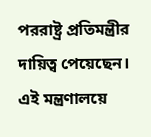পররাষ্ট্র প্রতিমন্ত্রীর দায়িত্ব পেয়েছেন। এই মন্ত্রণালয়ে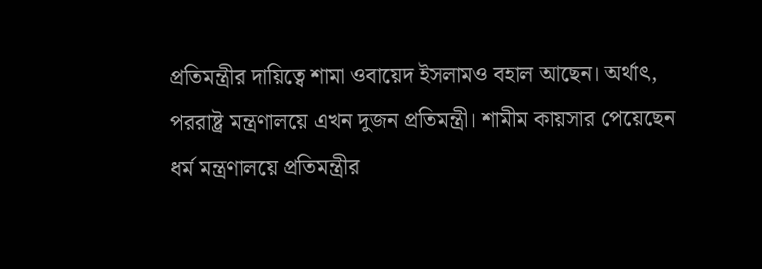প্রতিমন্ত্রীর দায়িত্বে শামা ওবায়েদ ইসলামও বহাল আছেন। অর্থাৎ, পররাষ্ট্র মন্ত্রণালয়ে এখন দুজন প্রতিমন্ত্রী। শামীম কায়সার পেয়েছেন ধর্ম মন্ত্রণালয়ে প্রতিমন্ত্রীর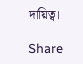দায়িত্ব।

Share